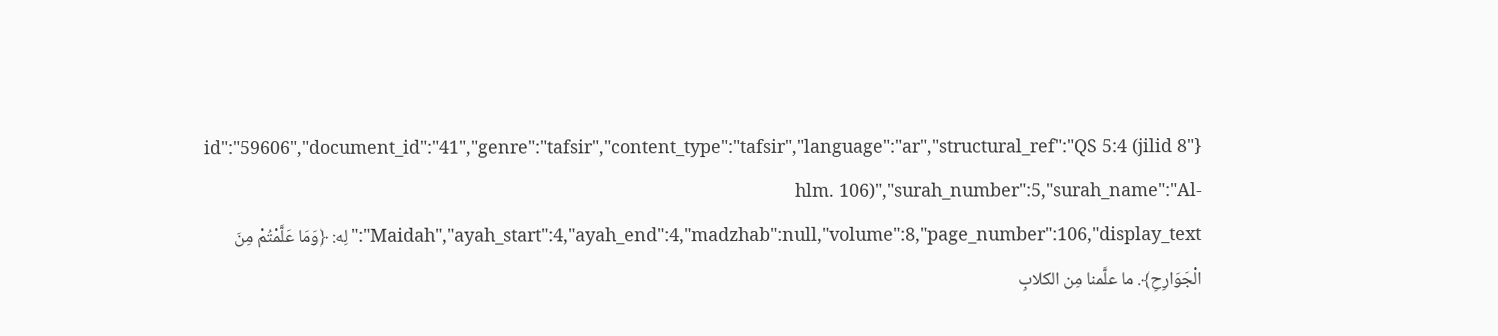{"id":"59606","document_id":"41","genre":"tafsir","content_type":"tafsir","language":"ar","structural_ref":"QS 5:4 (jilid 8 hlm. 106)","surah_number":5,"surah_name":"Al-Maidah","ayah_start":4,"ayah_end":4,"madzhab":null,"volume":8,"page_number":106,"display_text":"لِه: ﴿وَمَا عَلَّمْتُمْ مِنَ الْجَوَارِحِ﴾. ما علَّمنا مِن الكلابِ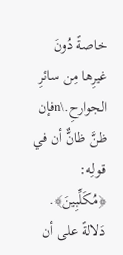خاصةً دُونَ غيرِها مِن سائرِ الجوارحِ.\nفإن ظنَّ ظانٌّ أن في قولِه: ﴿مُكَلِّبِينَ﴾. دَلالةً على أن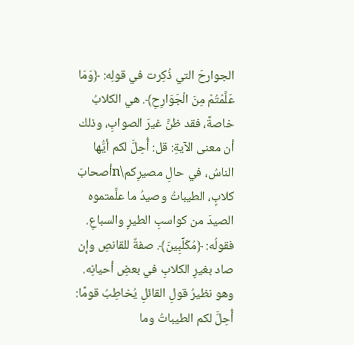الجوارحَ التي ذُكِرت في قولِه: ﴿وَمَا عَلَّمْتُمْ مِنَ الْجَوَارِحِ﴾. هي الكلابُ خاصةً، فقد ظنَّ غيرَ الصوابِ، وذلك أن معنى الآيةِ: قل: أُحِلَّ لكم أيُّها الناسُ، في حالِ مصيرِكم\nأصحابَ كلابٍ، الطيباتُ وصيدُ ما علَّمتموه الصيدَ من كواسبِ الطيرٍ والسباعِ. فقولُه: ﴿مُكَلِّبِينَ﴾. صفةٌ للقانصِ وإن صاد بغيرِ الكلابِ في بعضِ أحيانِه. وهو نظيرُ قولِ القائلِ يُخاطِبُ قومًا: أُحِلَّ لكم الطيباتُ وما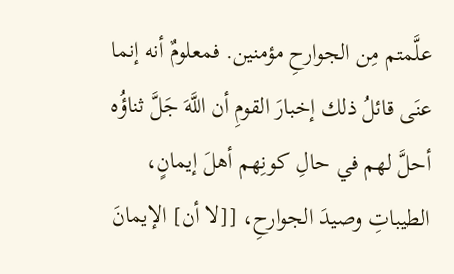علَّمتم مِن الجوارحِ مؤمنين. فمعلومٌ أنه إنما عنَى قائلُ ذلك إخبارَ القومِ أن اللَّهَ جَلَّ ثناؤُه أحلَّ لهم في حالِ كونِهم أهلَ إيمانٍ، الطيباتِ وصيدَ الجوارحِ، [[لا أن] الإيمانَ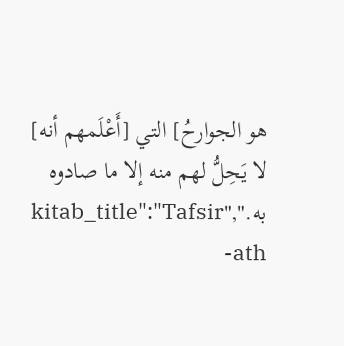هو الجوارحُ] التي [أَعْلَمهم أنه] لا يَحِلُّ لهم منه إلا ما صادوه به.","kitab_title":"Tafsir ath-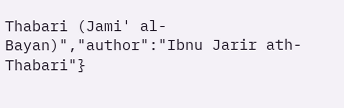Thabari (Jami' al-Bayan)","author":"Ibnu Jarir ath-Thabari"}